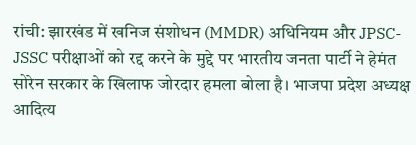रांची: झारखंड में खनिज संशोधन (MMDR) अधिनियम और JPSC-JSSC परीक्षाओं को रद्द करने के मुद्दे पर भारतीय जनता पार्टी ने हेमंत सोरेन सरकार के खिलाफ जोरदार हमला बोला है। भाजपा प्रदेश अध्यक्ष आदित्य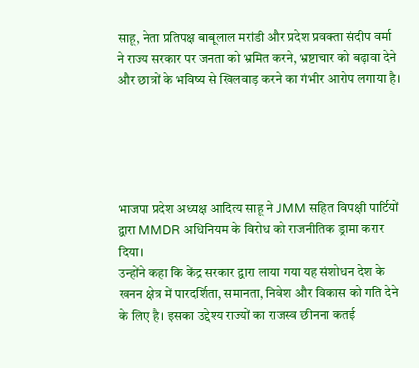साहू, नेता प्रतिपक्ष बाबूलाल मरांडी और प्रदेश प्रवक्ता संदीप वर्मा ने राज्य सरकार पर जनता को भ्रमित करने, भ्रष्टाचार को बढ़ावा देने और छात्रों के भविष्य से खिलवाड़ करने का गंभीर आरोप लगाया है।





भाजपा प्रदेश अध्यक्ष आदित्य साहू ने JMM सहित विपक्षी पार्टियों द्वारा MMDR अधिनियम के विरोध को राजनीतिक ड्रामा करार दिया।
उन्होंने कहा कि केंद्र सरकार द्वारा लाया गया यह संशोधन देश के खनन क्षेत्र में पारदर्शिता, समानता, निवेश और विकास को गति देने के लिए है। इसका उद्देश्य राज्यों का राजस्व छीनना कतई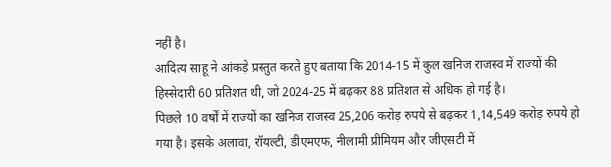नहीं है।
आदित्य साहू ने आंकड़े प्रस्तुत करते हुए बताया कि 2014-15 में कुल खनिज राजस्व में राज्यों की हिस्सेदारी 60 प्रतिशत थी, जो 2024-25 में बढ़कर 88 प्रतिशत से अधिक हो गई है।
पिछले 10 वर्षों में राज्यों का खनिज राजस्व 25,206 करोड़ रुपये से बढ़कर 1,14,549 करोड़ रुपये हो गया है। इसके अलावा, रॉयल्टी, डीएमएफ, नीलामी प्रीमियम और जीएसटी में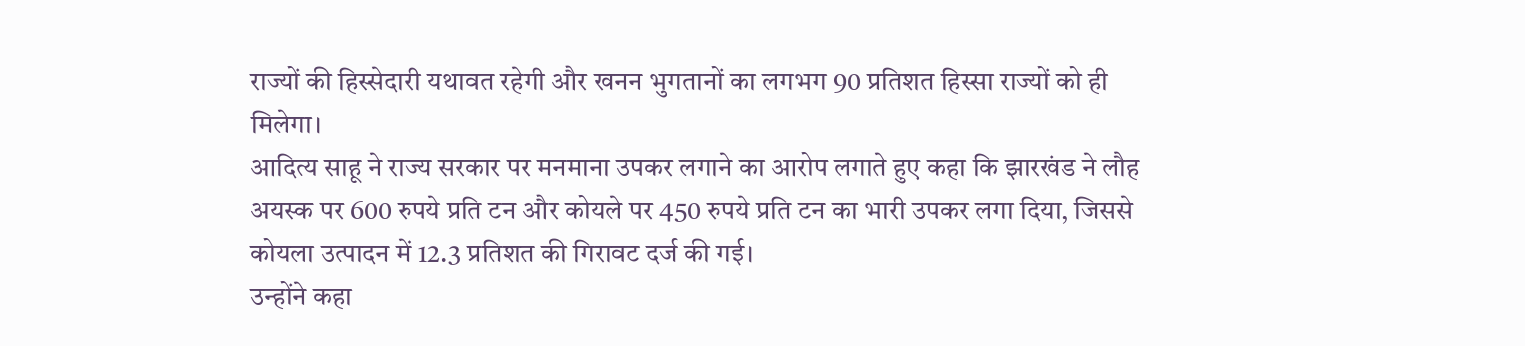राज्यों की हिस्सेदारी यथावत रहेगी और खनन भुगतानों का लगभग 90 प्रतिशत हिस्सा राज्यों को ही मिलेगा।
आदित्य साहू ने राज्य सरकार पर मनमाना उपकर लगाने का आरोप लगाते हुए कहा कि झारखंड ने लौह अयस्क पर 600 रुपये प्रति टन और कोयले पर 450 रुपये प्रति टन का भारी उपकर लगा दिया, जिससे कोयला उत्पादन में 12.3 प्रतिशत की गिरावट दर्ज की गई।
उन्होंने कहा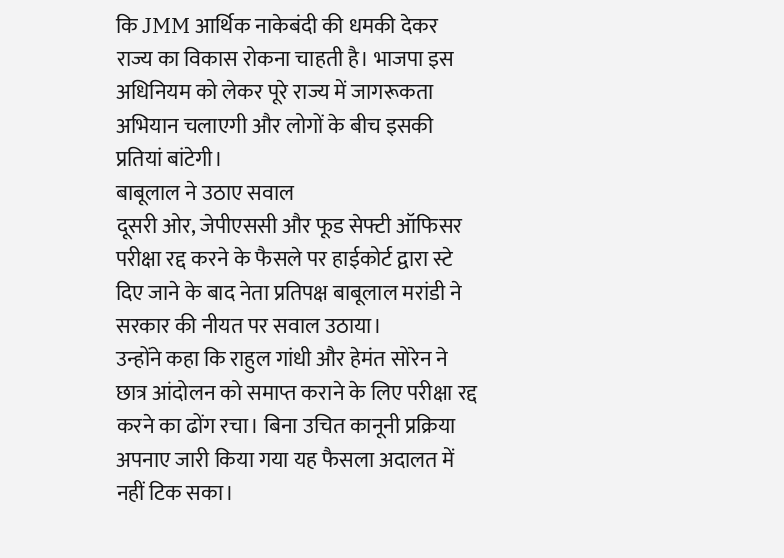कि JMM आर्थिक नाकेबंदी की धमकी देकर राज्य का विकास रोकना चाहती है। भाजपा इस अधिनियम को लेकर पूरे राज्य में जागरूकता अभियान चलाएगी और लोगों के बीच इसकी प्रतियां बांटेगी।
बाबूलाल ने उठाए सवाल
दूसरी ओर, जेपीएससी और फूड सेफ्टी ऑफिसर परीक्षा रद्द करने के फैसले पर हाईकोर्ट द्वारा स्टे दिए जाने के बाद नेता प्रतिपक्ष बाबूलाल मरांडी ने सरकार की नीयत पर सवाल उठाया।
उन्होंने कहा कि राहुल गांधी और हेमंत सोरेन ने छात्र आंदोलन को समाप्त कराने के लिए परीक्षा रद्द करने का ढोंग रचा। बिना उचित कानूनी प्रक्रिया अपनाए जारी किया गया यह फैसला अदालत में नहीं टिक सका।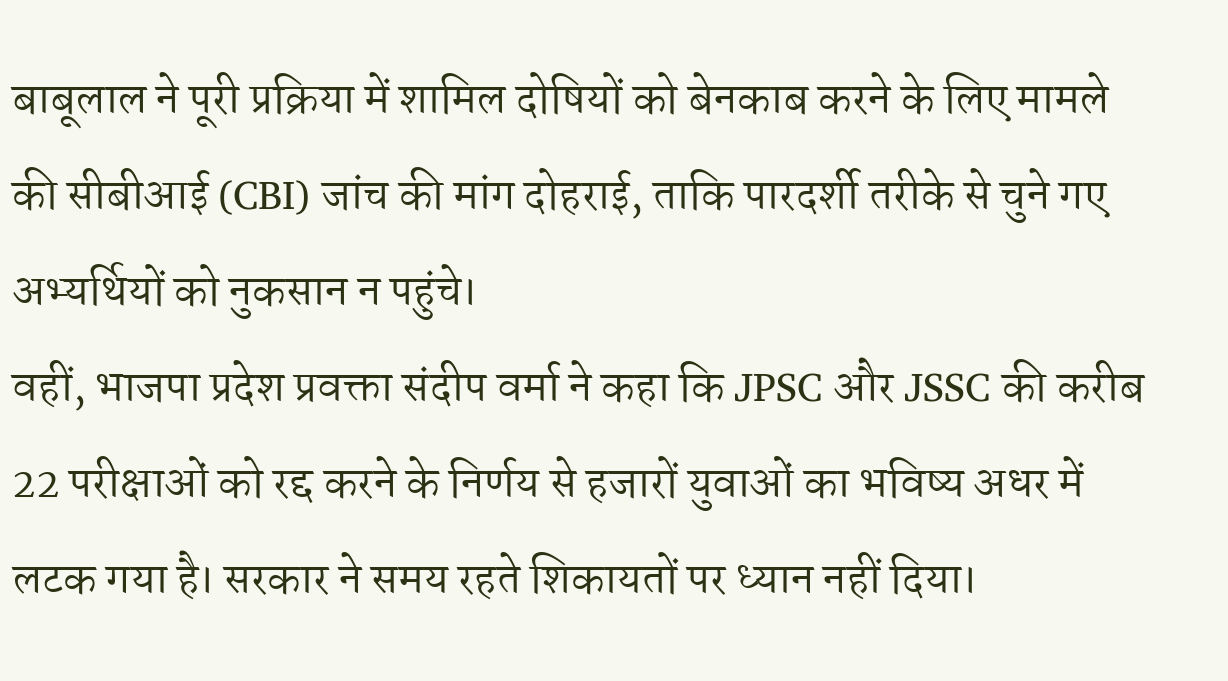बाबूलाल ने पूरी प्रक्रिया में शामिल दोषियों को बेनकाब करने के लिए मामले की सीबीआई (CBI) जांच की मांग दोहराई, ताकि पारदर्शी तरीके से चुने गए अभ्यर्थियों को नुकसान न पहुंचे।
वहीं, भाजपा प्रदेश प्रवक्ता संदीप वर्मा ने कहा कि JPSC और JSSC की करीब 22 परीक्षाओं को रद्द करने के निर्णय से हजारों युवाओं का भविष्य अधर में लटक गया है। सरकार ने समय रहते शिकायतों पर ध्यान नहीं दिया।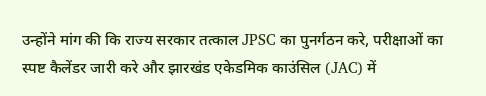उन्होंने मांग की कि राज्य सरकार तत्काल JPSC का पुनर्गठन करे, परीक्षाओं का स्पष्ट कैलेंडर जारी करे और झारखंड एकेडमिक काउंसिल (JAC) में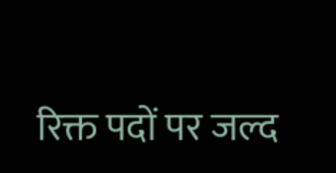रिक्त पदों पर जल्द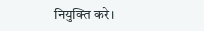नियुक्ति करे।